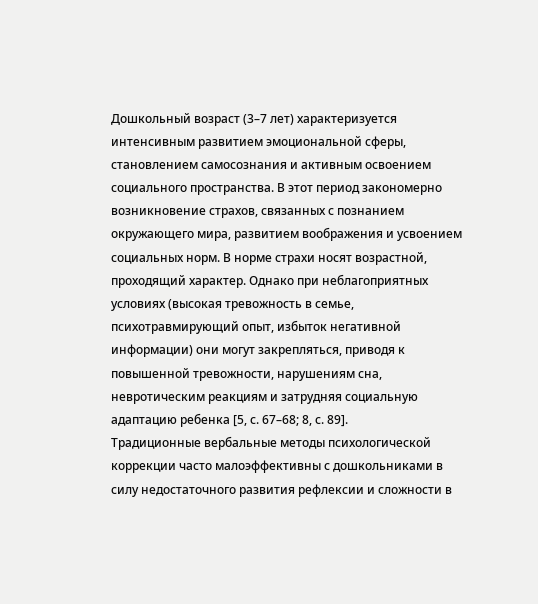Дошкольный возраст (3–7 лет) характеризуется интенсивным развитием эмоциональной сферы, становлением самосознания и активным освоением социального пространства. В этот период закономерно возникновение страхов, связанных с познанием окружающего мира, развитием воображения и усвоением социальных норм. В норме страхи носят возрастной, проходящий характер. Однако при неблагоприятных условиях (высокая тревожность в семье, психотравмирующий опыт, избыток негативной информации) они могут закрепляться, приводя к повышенной тревожности, нарушениям сна, невротическим реакциям и затрудняя социальную адаптацию ребенка [5, с. 67–68; 8, с. 89].
Традиционные вербальные методы психологической коррекции часто малоэффективны с дошкольниками в силу недостаточного развития рефлексии и сложности в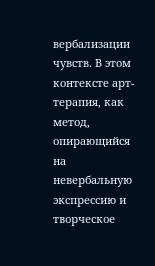вербализации чувств. В этом контексте арт-терапия, как метод, опирающийся на невербальную экспрессию и творческое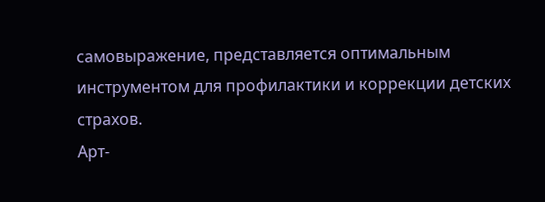самовыражение, представляется оптимальным инструментом для профилактики и коррекции детских страхов.
Арт-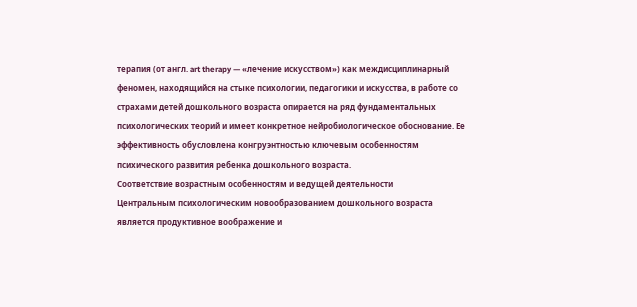терапия (от англ. art therapy — «лечение искусством») как междисциплинарный феномен, находящийся на стыке психологии, педагогики и искусства, в работе со страхами детей дошкольного возраста опирается на ряд фундаментальных психологических теорий и имеет конкретное нейробиологическое обоснование. Ее эффективность обусловлена конгруэнтностью ключевым особенностям психического развития ребенка дошкольного возраста.
Соответствие возрастным особенностям и ведущей деятельности
Центральным психологическим новообразованием дошкольного возраста является продуктивное воображение и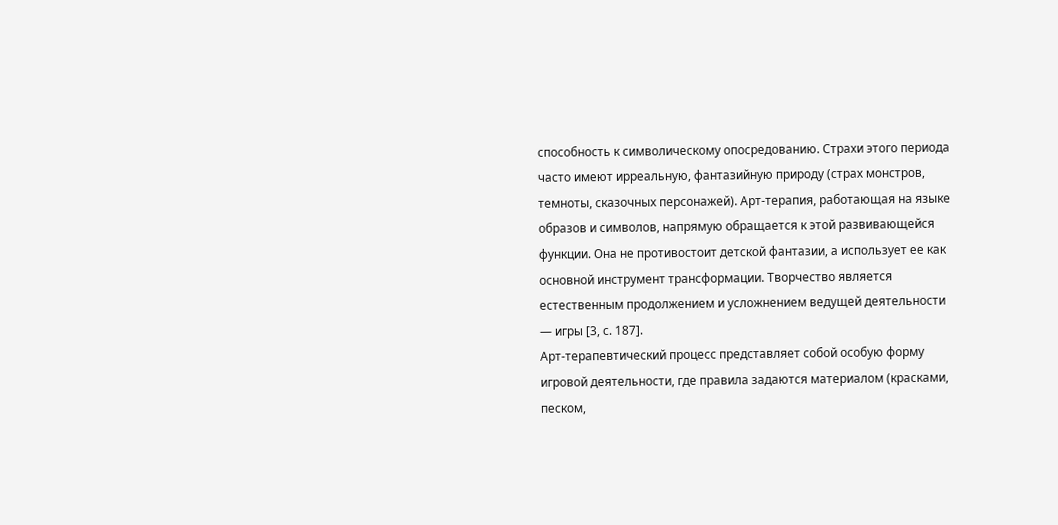способность к символическому опосредованию. Страхи этого периода часто имеют ирреальную, фантазийную природу (страх монстров, темноты, сказочных персонажей). Арт-терапия, работающая на языке образов и символов, напрямую обращается к этой развивающейся функции. Она не противостоит детской фантазии, а использует ее как основной инструмент трансформации. Творчество является естественным продолжением и усложнением ведущей деятельности — игры [3, с. 187].
Арт-терапевтический процесс представляет собой особую форму игровой деятельности, где правила задаются материалом (красками, песком,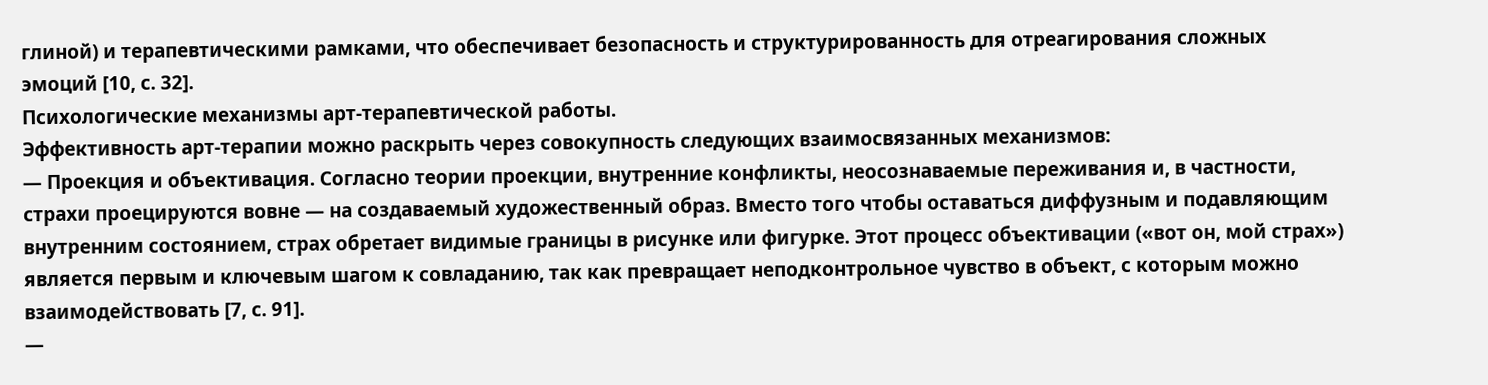глиной) и терапевтическими рамками, что обеспечивает безопасность и структурированность для отреагирования сложных эмоций [10, с. 32].
Психологические механизмы арт-терапевтической работы.
Эффективность арт-терапии можно раскрыть через совокупность следующих взаимосвязанных механизмов:
— Проекция и объективация. Согласно теории проекции, внутренние конфликты, неосознаваемые переживания и, в частности, страхи проецируются вовне — на создаваемый художественный образ. Вместо того чтобы оставаться диффузным и подавляющим внутренним состоянием, страх обретает видимые границы в рисунке или фигурке. Этот процесс объективации («вот он, мой страх») является первым и ключевым шагом к совладанию, так как превращает неподконтрольное чувство в объект, с которым можно взаимодействовать [7, с. 91].
—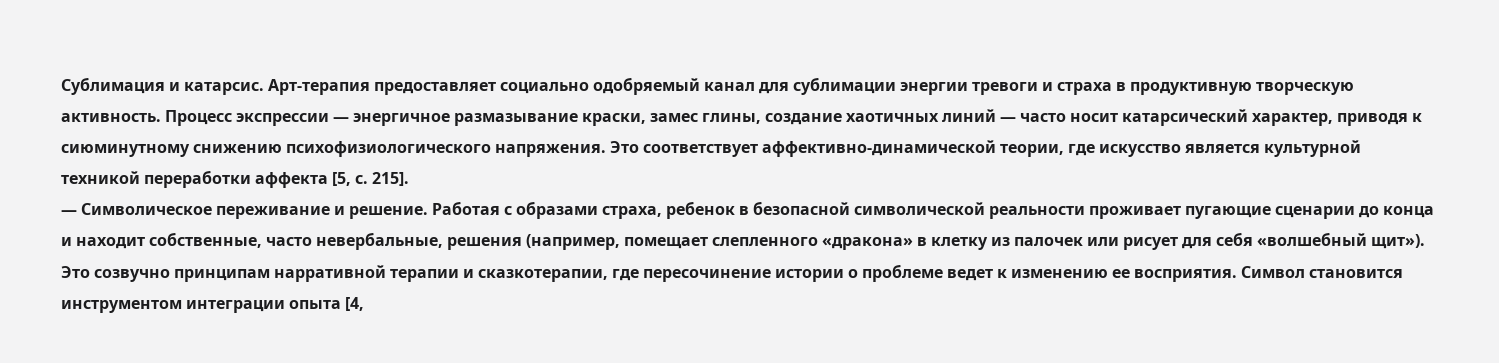Сублимация и катарсис. Арт-терапия предоставляет социально одобряемый канал для сублимации энергии тревоги и страха в продуктивную творческую активность. Процесс экспрессии — энергичное размазывание краски, замес глины, создание хаотичных линий — часто носит катарсический характер, приводя к сиюминутному снижению психофизиологического напряжения. Это соответствует аффективно-динамической теории, где искусство является культурной техникой переработки аффекта [5, с. 215].
— Символическое переживание и решение. Работая с образами страха, ребенок в безопасной символической реальности проживает пугающие сценарии до конца и находит собственные, часто невербальные, решения (например, помещает слепленного «дракона» в клетку из палочек или рисует для себя «волшебный щит»). Это созвучно принципам нарративной терапии и сказкотерапии, где пересочинение истории о проблеме ведет к изменению ее восприятия. Символ становится инструментом интеграции опыта [4,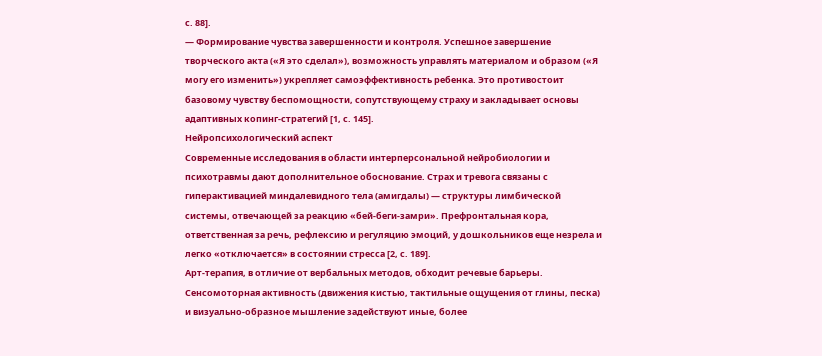с. 88].
— Формирование чувства завершенности и контроля. Успешное завершение творческого акта («Я это сделал»), возможность управлять материалом и образом («Я могу его изменить») укрепляет самоэффективность ребенка. Это противостоит базовому чувству беспомощности, сопутствующему страху и закладывает основы адаптивных копинг-стратегий [1, с. 145].
Нейропсихологический аспект
Современные исследования в области интерперсональной нейробиологии и психотравмы дают дополнительное обоснование. Страх и тревога связаны с гиперактивацией миндалевидного тела (амигдалы) — структуры лимбической системы, отвечающей за реакцию «бей-беги-замри». Префронтальная кора, ответственная за речь, рефлексию и регуляцию эмоций, у дошкольников еще незрела и легко «отключается» в состоянии стресса [2, с. 189].
Арт-терапия, в отличие от вербальных методов, обходит речевые барьеры. Сенсомоторная активность (движения кистью, тактильные ощущения от глины, песка) и визуально-образное мышление задействуют иные, более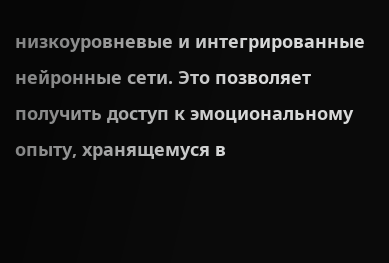низкоуровневые и интегрированные нейронные сети. Это позволяет получить доступ к эмоциональному опыту, хранящемуся в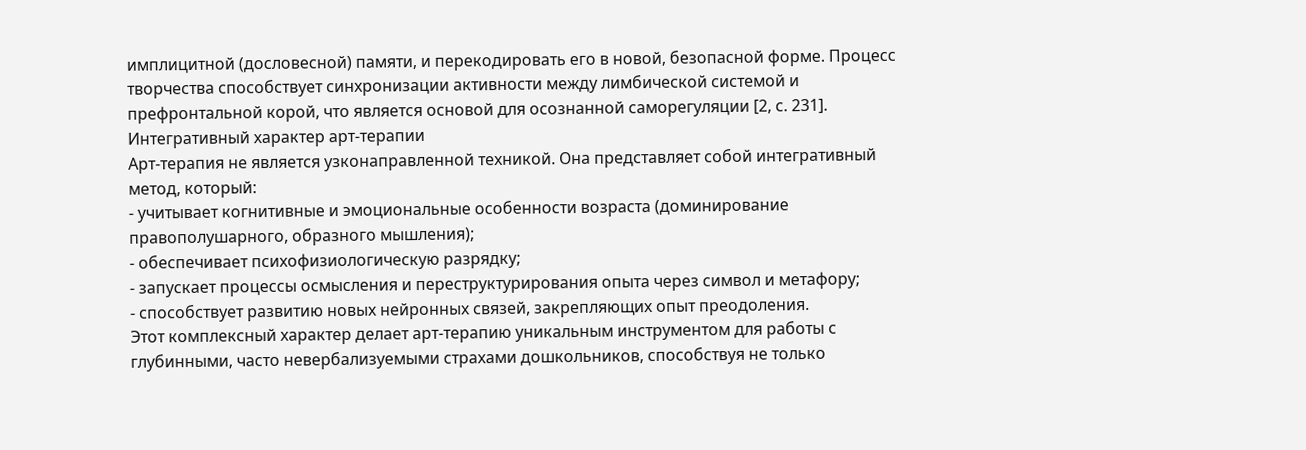имплицитной (дословесной) памяти, и перекодировать его в новой, безопасной форме. Процесс творчества способствует синхронизации активности между лимбической системой и префронтальной корой, что является основой для осознанной саморегуляции [2, с. 231].
Интегративный характер арт-терапии
Арт-терапия не является узконаправленной техникой. Она представляет собой интегративный метод, который:
- учитывает когнитивные и эмоциональные особенности возраста (доминирование правополушарного, образного мышления);
- обеспечивает психофизиологическую разрядку;
- запускает процессы осмысления и переструктурирования опыта через символ и метафору;
- способствует развитию новых нейронных связей, закрепляющих опыт преодоления.
Этот комплексный характер делает арт-терапию уникальным инструментом для работы с глубинными, часто невербализуемыми страхами дошкольников, способствуя не только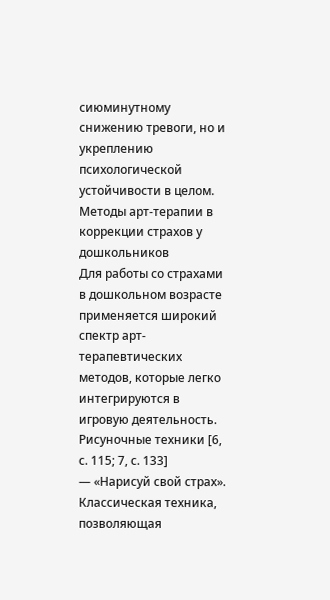сиюминутному снижению тревоги, но и укреплению психологической устойчивости в целом.
Методы арт-терапии в коррекции страхов у дошкольников
Для работы со страхами в дошкольном возрасте применяется широкий спектр арт-терапевтических методов, которые легко интегрируются в игровую деятельность.
Рисуночные техники [6, с. 115; 7, с. 133]
— «Нарисуй свой страх». Классическая техника, позволяющая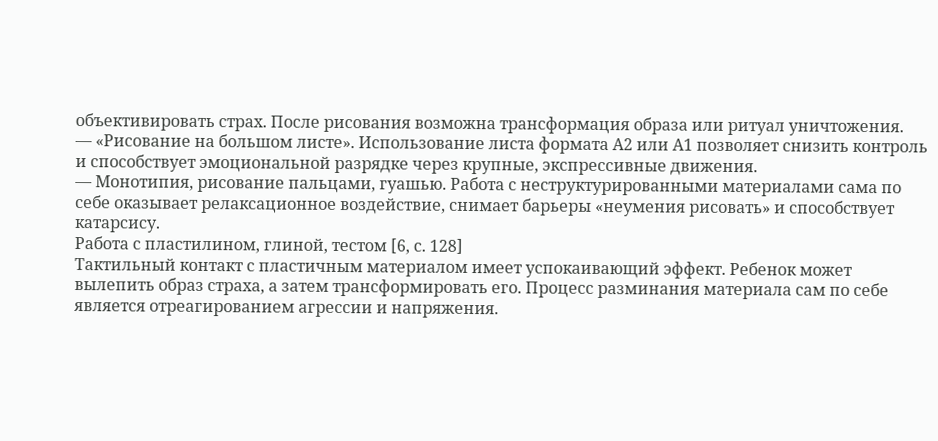объективировать страх. После рисования возможна трансформация образа или ритуал уничтожения.
— «Рисование на большом листе». Использование листа формата А2 или А1 позволяет снизить контроль и способствует эмоциональной разрядке через крупные, экспрессивные движения.
— Монотипия, рисование пальцами, гуашью. Работа с неструктурированными материалами сама по себе оказывает релаксационное воздействие, снимает барьеры «неумения рисовать» и способствует катарсису.
Работа с пластилином, глиной, тестом [6, с. 128]
Тактильный контакт с пластичным материалом имеет успокаивающий эффект. Ребенок может вылепить образ страха, а затем трансформировать его. Процесс разминания материала сам по себе является отреагированием агрессии и напряжения.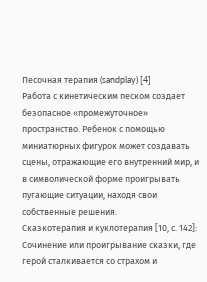Песочная терапия (sandplay) [4]
Работа с кинетическим песком создает безопасное «промежуточное» пространство. Ребенок с помощью миниатюрных фигурок может создавать сцены, отражающие его внутренний мир, и в символической форме проигрывать пугающие ситуации, находя свои собственные решения.
Сказкотерапия и куклотерапия [10, с. 142]:
Сочинение или проигрывание сказки, где герой сталкивается со страхом и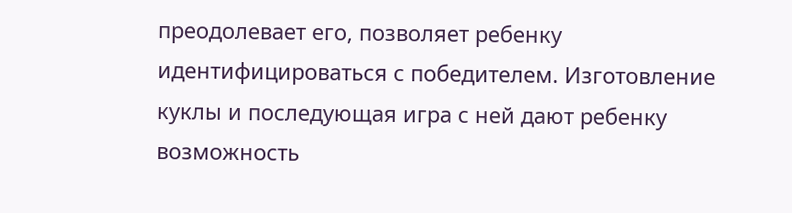преодолевает его, позволяет ребенку идентифицироваться с победителем. Изготовление куклы и последующая игра с ней дают ребенку возможность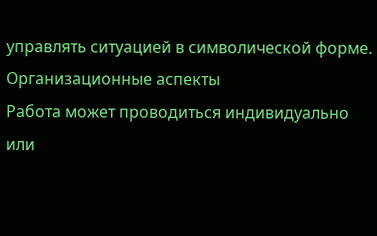управлять ситуацией в символической форме.
Организационные аспекты
Работа может проводиться индивидуально или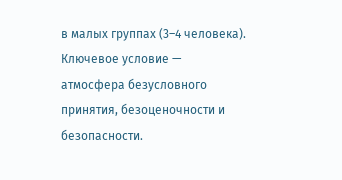в малых группах (3–4 человека). Ключевое условие — атмосфера безусловного принятия, безоценочности и безопасности.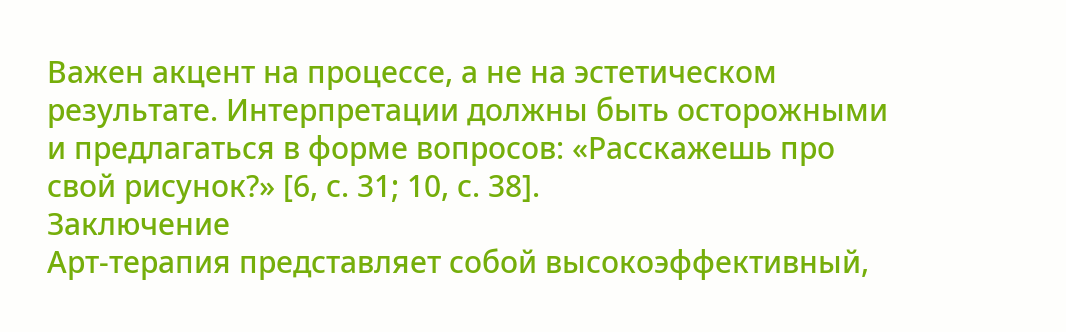Важен акцент на процессе, а не на эстетическом результате. Интерпретации должны быть осторожными и предлагаться в форме вопросов: «Расскажешь про свой рисунок?» [6, с. 31; 10, с. 38].
Заключение
Арт-терапия представляет собой высокоэффективный,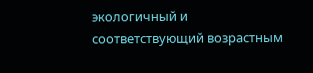экологичный и соответствующий возрастным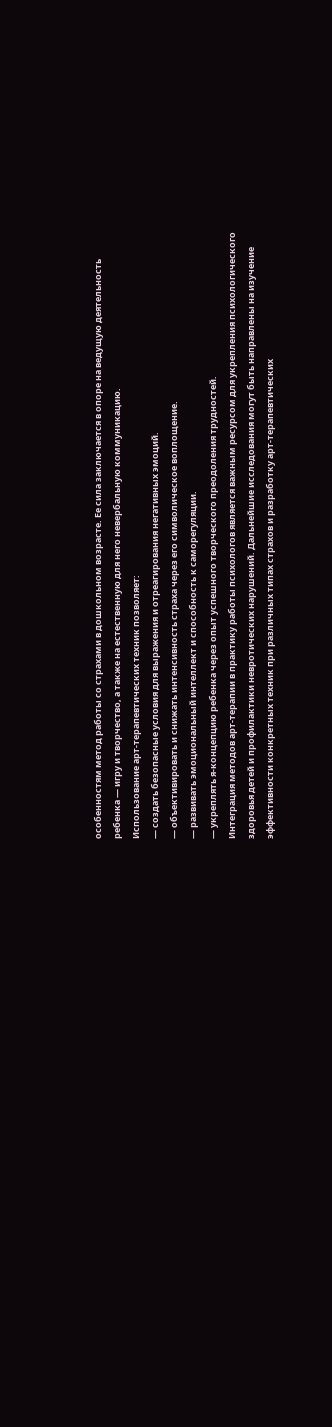особенностям метод работы со страхами в дошкольном возрасте. Ее сила заключается в опоре на ведущую деятельность ребенка — игру и творчество, а также на естественную для него невербальную коммуникацию.
Использование арт-терапевтических техник позволяет:
— создать безопасные условия для выражения и отреагирования негативных эмоций.
— объективировать и снижать интенсивность страха через его символическое воплощение.
— развивать эмоциональный интеллект и способность к саморегуляции.
— укреплять я-концепцию ребенка через опыт успешного творческого преодоления трудностей.
Интеграция методов арт-терапии в практику работы психологов является важным ресурсом для укрепления психологического здоровья детей и профилактики невротических нарушений. Дальнейшие исследования могут быть направлены на изучение эффективности конкретных техник при различных типах страхов и разработку арт-терапевтических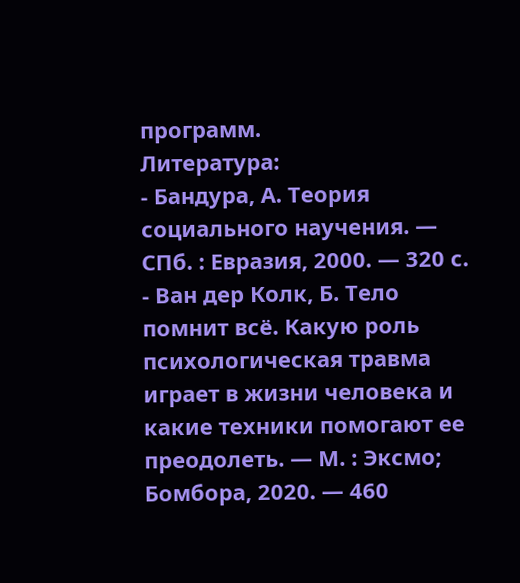программ.
Литература:
- Бандура, А. Теория социального научения. — СПб. : Евразия, 2000. — 320 с.
- Ван дер Колк, Б. Тело помнит всё. Какую роль психологическая травма играет в жизни человека и какие техники помогают ее преодолеть. — М. : Эксмо; Бомбора, 2020. — 460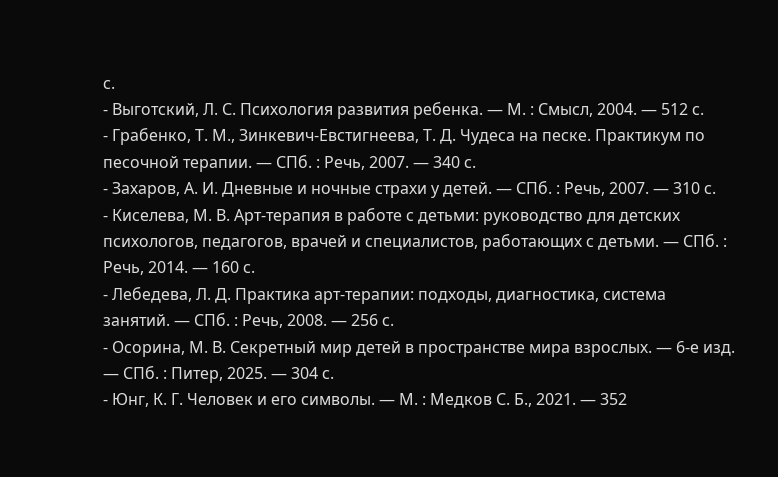с.
- Выготский, Л. С. Психология развития ребенка. — М. : Смысл, 2004. — 512 с.
- Грабенко, Т. М., Зинкевич-Евстигнеева, Т. Д. Чудеса на песке. Практикум по песочной терапии. — СПб. : Речь, 2007. — 340 с.
- Захаров, А. И. Дневные и ночные страхи у детей. — СПб. : Речь, 2007. — 310 с.
- Киселева, М. В. Арт-терапия в работе с детьми: руководство для детских психологов, педагогов, врачей и специалистов, работающих с детьми. — СПб. : Речь, 2014. — 160 с.
- Лебедева, Л. Д. Практика арт-терапии: подходы, диагностика, система занятий. — СПб. : Речь, 2008. — 256 с.
- Осорина, М. В. Секретный мир детей в пространстве мира взрослых. — 6-е изд. — СПб. : Питер, 2025. — 304 с.
- Юнг, К. Г. Человек и его символы. — М. : Медков С. Б., 2021. — 352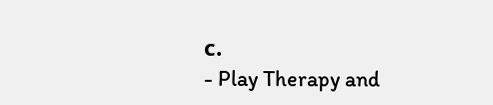с.
- Play Therapy and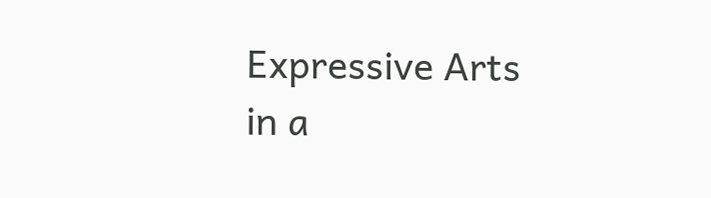Expressive Arts in a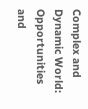Complex and Dynamic World: Opportunities and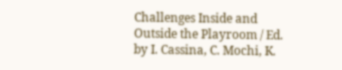Challenges Inside and Outside the Playroom / Ed. by I. Cassina, C. Mochi, K.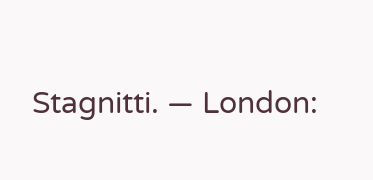Stagnitti. — London: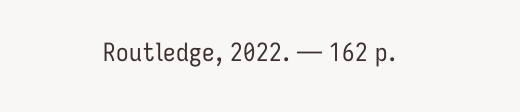Routledge, 2022. — 162 p.